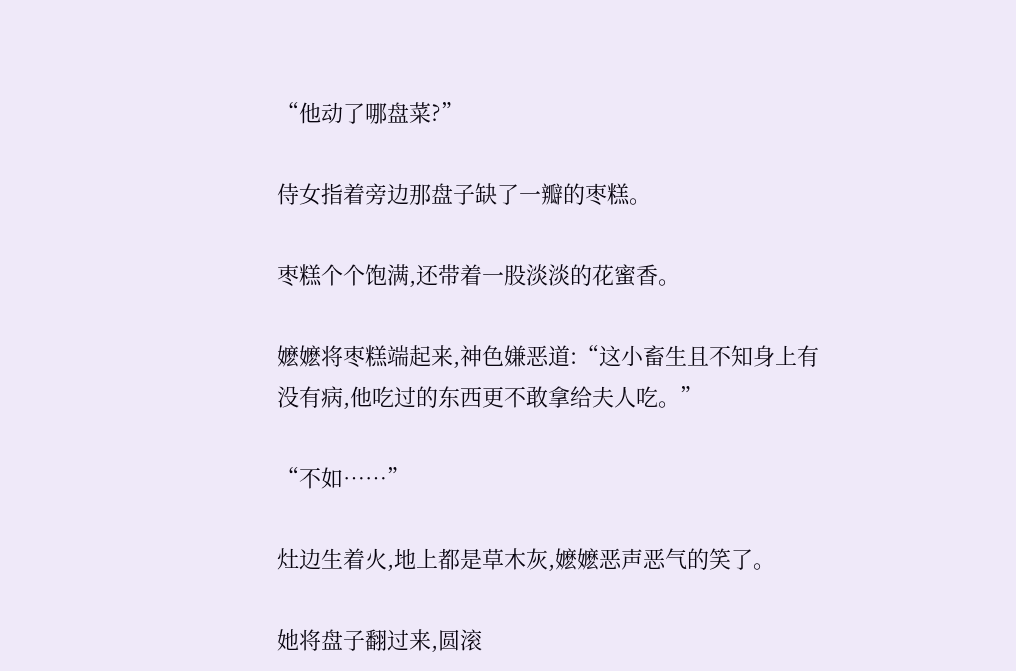“他动了哪盘菜?”

侍女指着旁边那盘子缺了一瓣的枣糕。

枣糕个个饱满,还带着一股淡淡的花蜜香。

嬷嬷将枣糕端起来,神色嫌恶道:“这小畜生且不知身上有没有病,他吃过的东西更不敢拿给夫人吃。”

“不如……”

灶边生着火,地上都是草木灰,嬷嬷恶声恶气的笑了。

她将盘子翻过来,圆滚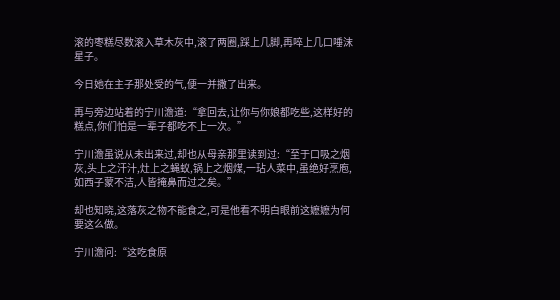滚的枣糕尽数滚入草木灰中,滚了两圈,踩上几脚,再啐上几口唾沫星子。

今日她在主子那处受的气,便一并撒了出来。

再与旁边站着的宁川澹道:“拿回去,让你与你娘都吃些,这样好的糕点,你们怕是一辈子都吃不上一次。”

宁川澹虽说从未出来过,却也从母亲那里读到过:“至于口吸之烟灰,头上之汗汁,灶上之蝇蚁,锅上之烟煤,一玷人菜中,虽绝好烹庖,如西子蒙不洁,人皆掩鼻而过之矣。”

却也知晓,这落灰之物不能食之,可是他看不明白眼前这嬷嬷为何要这么做。

宁川澹问:“这吃食原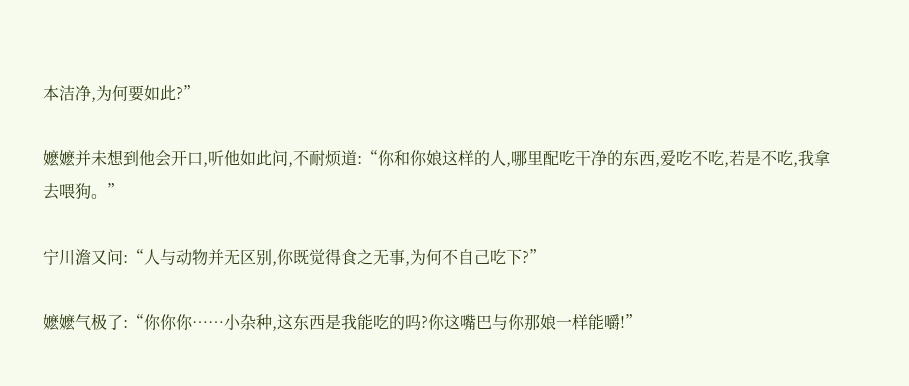本洁净,为何要如此?”

嬷嬷并未想到他会开口,听他如此问,不耐烦道:“你和你娘这样的人,哪里配吃干净的东西,爱吃不吃,若是不吃,我拿去喂狗。”

宁川澹又问:“人与动物并无区别,你既觉得食之无事,为何不自己吃下?”

嬷嬷气极了:“你你你……小杂种,这东西是我能吃的吗?你这嘴巴与你那娘一样能嚼!”